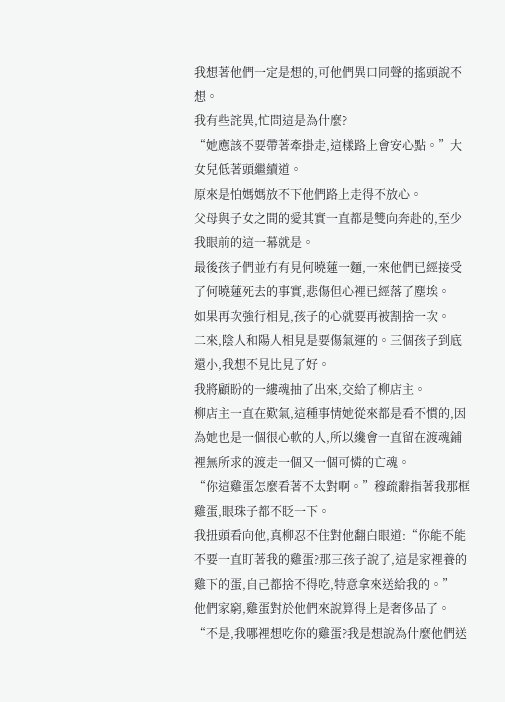我想著他們一定是想的,可他們異口同聲的搖頭說不想。
我有些詫異,忙問這是為什麼?
“她應該不要帶著牽掛走,這樣路上會安心點。”大女兒低著頭繼續道。
原來是怕媽媽放不下他們路上走得不放心。
父母與子女之間的愛其實一直都是雙向奔赴的,至少我眼前的這一幕就是。
最後孩子們並冇有見何曉蓮一麵,一來他們已經接受了何曉蓮死去的事實,悲傷但心裡已經落了塵埃。
如果再次強行相見,孩子的心就要再被割捨一次。
二來,陰人和陽人相見是要傷氣運的。三個孩子到底還小,我想不見比見了好。
我將顧盼的一縷魂抽了出來,交給了柳店主。
柳店主一直在歎氣,這種事情她從來都是看不慣的,因為她也是一個很心軟的人,所以纔會一直留在渡魂鋪裡無所求的渡走一個又一個可憐的亡魂。
“你這雞蛋怎麼看著不太對啊。”穆疏辭指著我那框雞蛋,眼珠子都不眨一下。
我扭頭看向他,真柳忍不住對他翻白眼道:“你能不能不要一直盯著我的雞蛋?那三孩子說了,這是家裡養的雞下的蛋,自己都捨不得吃,特意拿來送給我的。”
他們家窮,雞蛋對於他們來說算得上是奢侈品了。
“不是,我哪裡想吃你的雞蛋?我是想說為什麼他們送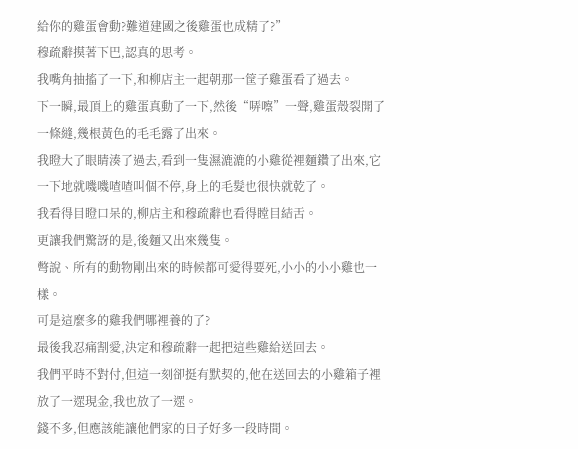給你的雞蛋會動?難道建國之後雞蛋也成精了?”
穆疏辭摸著下巴,認真的思考。
我嘴角抽搐了一下,和柳店主一起朝那一筐子雞蛋看了過去。
下一瞬,最頂上的雞蛋真動了一下,然後“哢嚓”一聲,雞蛋殼裂開了一條縫,幾根黃色的毛毛露了出來。
我瞪大了眼睛湊了過去,看到一隻濕漉漉的小雞從裡麵鑽了出來,它一下地就嘰嘰喳喳叫個不停,身上的毛髮也很快就乾了。
我看得目瞪口呆的,柳店主和穆疏辭也看得瞠目結舌。
更讓我們驚訝的是,後麵又出來幾隻。
彆說、所有的動物剛出來的時候都可愛得要死,小小的小小雞也一樣。
可是這麼多的雞我們哪裡養的了?
最後我忍痛割愛,決定和穆疏辭一起把這些雞給送回去。
我們平時不對付,但這一刻卻挺有默契的,他在送回去的小雞箱子裡放了一遝現金,我也放了一遝。
錢不多,但應該能讓他們家的日子好多一段時間。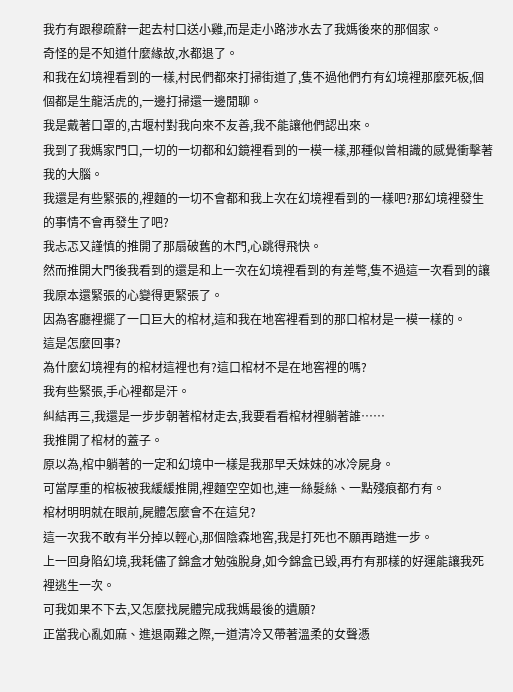我冇有跟穆疏辭一起去村口送小雞,而是走小路涉水去了我媽後來的那個家。
奇怪的是不知道什麼緣故,水都退了。
和我在幻境裡看到的一樣,村民們都來打掃街道了,隻不過他們冇有幻境裡那麼死板,個個都是生龍活虎的,一邊打掃還一邊閒聊。
我是戴著口罩的,古堰村對我向來不友善,我不能讓他們認出來。
我到了我媽家門口,一切的一切都和幻鏡裡看到的一模一樣,那種似曾相識的感覺衝擊著我的大腦。
我還是有些緊張的,裡麵的一切不會都和我上次在幻境裡看到的一樣吧?那幻境裡發生的事情不會再發生了吧?
我忐忑又謹慎的推開了那扇破舊的木門,心跳得飛快。
然而推開大門後我看到的還是和上一次在幻境裡看到的有差彆,隻不過這一次看到的讓我原本還緊張的心變得更緊張了。
因為客廳裡擺了一口巨大的棺材,這和我在地窖裡看到的那口棺材是一模一樣的。
這是怎麼回事?
為什麼幻境裡有的棺材這裡也有?這口棺材不是在地窖裡的嗎?
我有些緊張,手心裡都是汗。
糾結再三,我還是一步步朝著棺材走去,我要看看棺材裡躺著誰……
我推開了棺材的蓋子。
原以為,棺中躺著的一定和幻境中一樣是我那早夭妹妹的冰冷屍身。
可當厚重的棺板被我緩緩推開,裡麵空空如也,連一絲髮絲、一點殘痕都冇有。
棺材明明就在眼前,屍體怎麼會不在這兒?
這一次我不敢有半分掉以輕心,那個陰森地窖,我是打死也不願再踏進一步。
上一回身陷幻境,我耗儘了錦盒才勉強脫身,如今錦盒已毀,再冇有那樣的好運能讓我死裡逃生一次。
可我如果不下去,又怎麼找屍體完成我媽最後的遺願?
正當我心亂如麻、進退兩難之際,一道清冷又帶著溫柔的女聲憑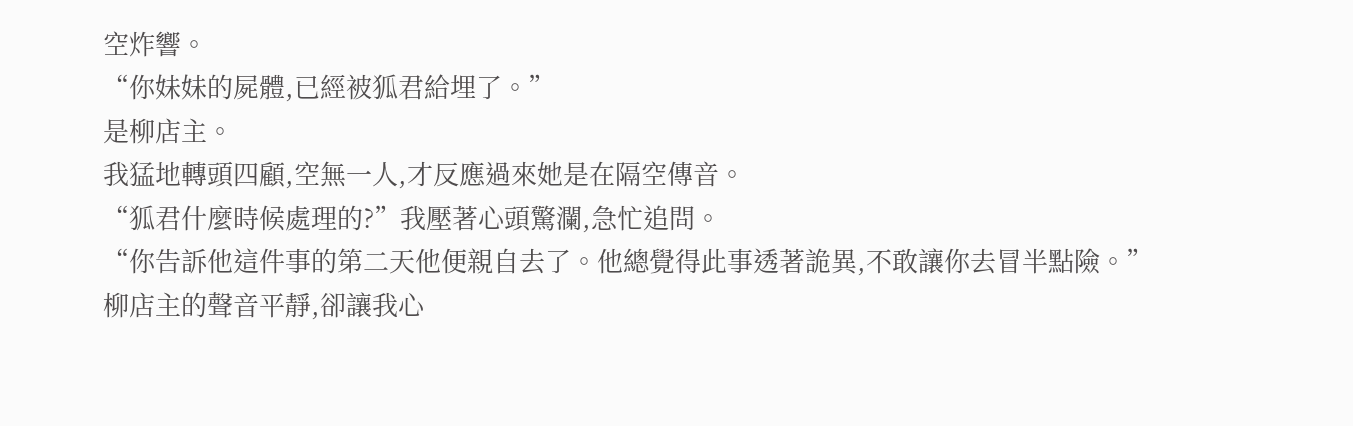空炸響。
“你妹妹的屍體,已經被狐君給埋了。”
是柳店主。
我猛地轉頭四顧,空無一人,才反應過來她是在隔空傳音。
“狐君什麼時候處理的?”我壓著心頭驚瀾,急忙追問。
“你告訴他這件事的第二天他便親自去了。他總覺得此事透著詭異,不敢讓你去冒半點險。”
柳店主的聲音平靜,卻讓我心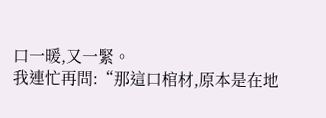口一暖,又一緊。
我連忙再問:“那這口棺材,原本是在地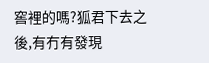窖裡的嗎?狐君下去之後,有冇有發現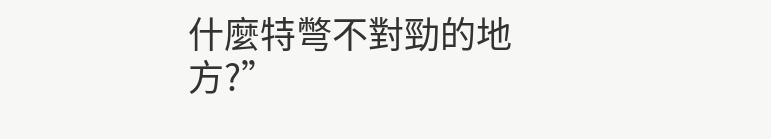什麼特彆不對勁的地方?”